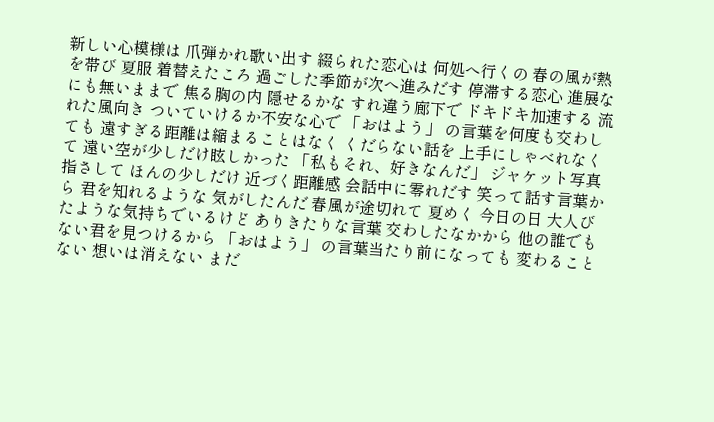新しい心模様は 爪弾かれ歌い出す 綴られた恋心は 何処へ行くの 春の風が熱を帯び 夏服 着替えたころ 過ごした季節が次へ進みだす 停滞する恋心 進展なにも無いままで 焦る胸の内 隠せるかな すれ違う廊下で ドキドキ加速する 流れた風向き ついていけるか不安な心で 「おはよう」 の言葉を何度も交わしても 遠すぎる距離は縮まることはなく くだらない話を 上手にしゃべれなくて 遠い空が少しだけ眩しかった 「私もそれ、好きなんだ」 ジャケット写真 指さして ほんの少しだけ 近づく距離感 会話中に零れだす 笑って話す言葉から 君を知れるような 気がしたんだ 春風が途切れて 夏めく 今日の日 大人びたような気持ちでいるけど ありきたりな言葉 交わしたなかから 他の誰でもない君を見つけるから 「おはよう」 の言葉当たり前になっても 変わることない 想いは消えない まだ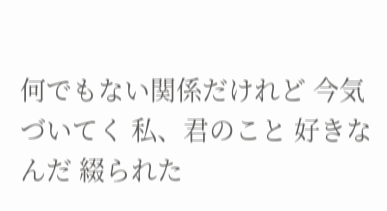何でもない関係だけれど 今気づいてく 私、君のこと 好きなんだ 綴られた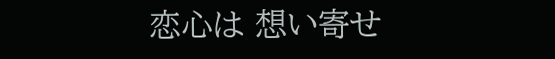恋心は 想い寄せ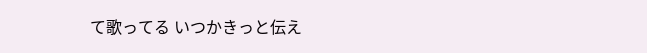て歌ってる いつかきっと伝え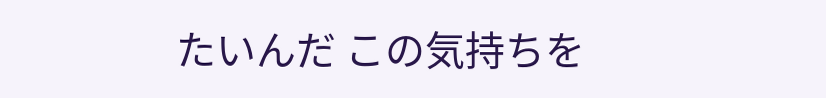たいんだ この気持ちを